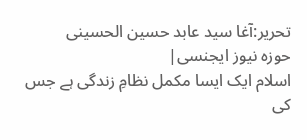تحریر:آغا سید عابد حسین الحسینی
حوزہ نیوز ایجنسی|
اسلام ایک ایسا مکمل نظامِ زندگی ہے جس کی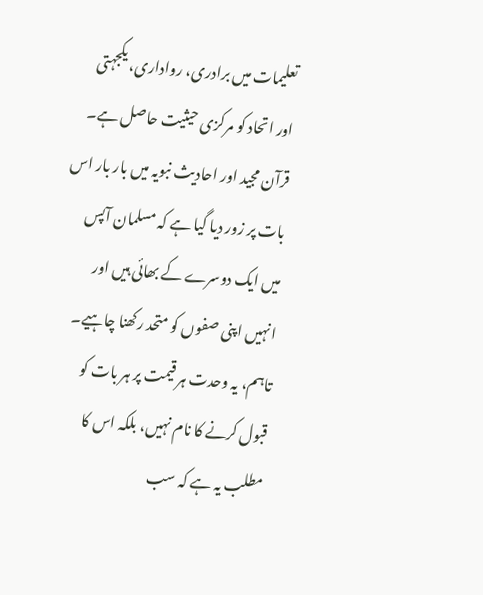تعلیمات میں برادری، رواداری، یکجہتی اور اتحاد کو مرکزی حیثیت حاصل ہے۔ قرآن مجید اور احادیث نبویہ میں بار بار اس بات پر زور دیا گیا ہے کہ مسلمان آپس میں ایک دوسرے کے بھائی ہیں اور انہیں اپنی صفوں کو متحد رکھنا چاہیے۔ تاہم، یہ وحدت ہر قیمت پر ہر بات کو قبول کرنے کا نام نہیں، بلکہ اس کا مطلب یہ ہے کہ سب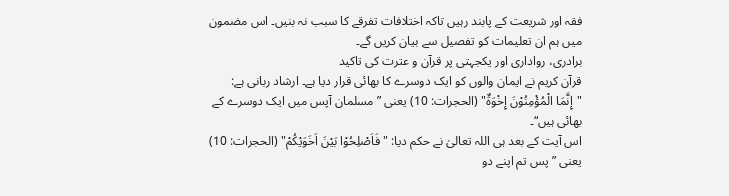فقہ اور شریعت کے پابند رہیں تاکہ اختلافات تفرقے کا سبب نہ بنیں۔ اس مضمون میں ہم ان تعلیمات کو تفصیل سے بیان کریں گے۔
برادری، رواداری اور یکجہتی پر قرآن و عترت کی تاکید
قرآن کریم نے ایمان والوں کو ایک دوسرے کا بھائی قرار دیا ہے۔ ارشاد ربانی ہے: "إِنَّمَا الْمُؤْمِنُوْنَ إِخْوَۃٌ" (الحجرات: 10) یعنی ”مسلمان آپس میں ایک دوسرے کے بھائی ہیں“۔
اس آیت کے بعد ہی اللہ تعالیٰ نے حکم دیا: "فَاَصْلِحُوْا بَیْنَ اَخَوَیْكُمْ" (الحجرات: 10) یعنی ”پس تم اپنے دو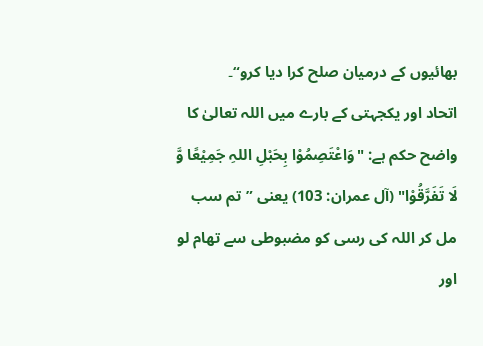بھائیوں کے درمیان صلح کرا دیا کرو“۔
اتحاد اور یکجہتی کے بارے میں اللہ تعالیٰ کا واضح حکم ہے: "وَاعْتَصِمُوْا بِحَبْلِ اللہِ جَمِیْعًا وَّ لَا تَفَرَّقُوْا" (آل عمران: 103) یعنی ”تم سب مل کر اللہ کی رسی کو مضبوطی سے تھام لو اور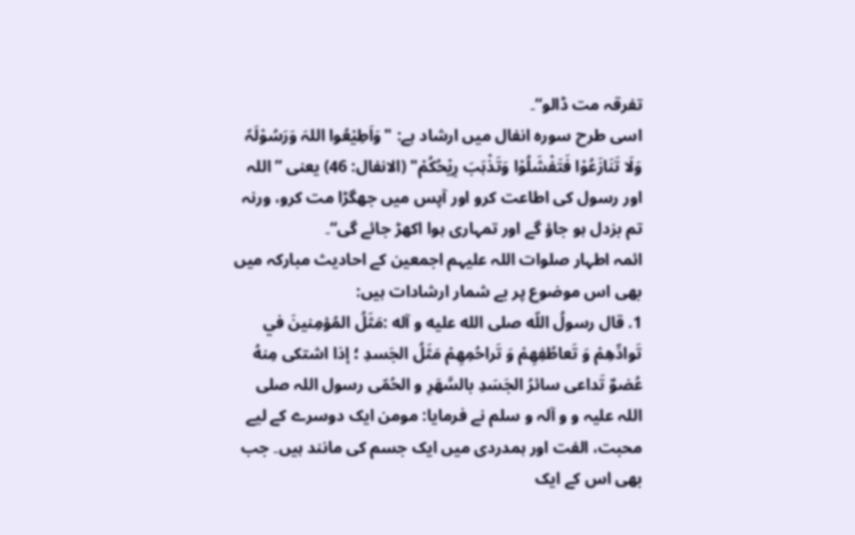تفرقہ مت ڈالو“۔
اسی طرح سورہ انفال میں ارشاد ہے: "وَاَطِیْعُوا اللہَ وَرَسُوْلَہٗ وَلَا تَنَازَعُوْا فَتَفْشَلُوْا وَتَذْہَبَ رِیْحُکُمْ" (الانفال: 46) یعنی ”اللہ اور رسول کی اطاعت کرو اور آپس میں جھگڑا مت کرو، ورنہ تم بزدل ہو جاؤ گے اور تمہاری ہوا اکھڑ جائے گی“۔
ائمہ اطہار صلوات اللہ علیہم اجمعین کے احادیث مبارکہ میں بھی اس موضوع پر بے شمار ارشادات ہیں:
1. قال رسولُ اللّه صلى الله عليه و آله :مَثَلُ المُؤمِنينَ في تَوادِّهِمْ وَ تَعاطُفِهِمْ وَ تَراحُمِهِمْ مَثَلُ الجَسدِ ؛ إذا اشتكى مِنهُ عُضوٌ تَداعى سائرُ الجَسَدِ بالسَّهَرِ و الحُمّى رسول اللہ صلی اللہ علیہ و و آلہ و سلم نے فرمایا: مومن ایک دوسرے کے لیے محبت، الفت اور ہمدردی میں ایک جسم کی مانند ہیں۔ جب بھی اس کے ایک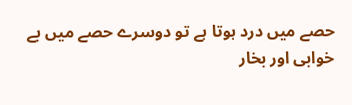حصے میں درد ہوتا ہے تو دوسرے حصے میں بے خوابی اور بخار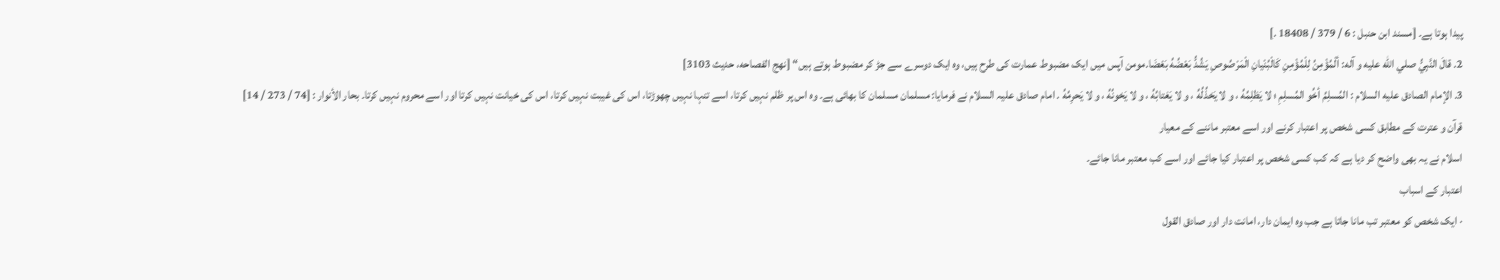پیدا ہوتا ہے۔ [مسند ابن حنبل : 6 / 379 / 18408 .]
2. قالَ النَّبِيُّ صلي الله عليه و آله: ألْمُؤْمِنُ لِلْمُؤْمِنِ كَالْبُنْيانِ الْمَرْصُوصِ يَشُدُّ بَعْضُهُ بَعْضَا.مومن آپس میں ایک مضبوط عمارت کی طرح ہیں، وہ ایک دوسرے سے جڑ کر مضبوط ہوتے ہیں“ [نهج الفصاحه، حديث 3103]
3. الإمام الصادق عليه السلام : المُسلِمُ أخُو المُسلِمِ ؛ لا يَظلِمُهُ ، و لا يَخذُلُهُ ، و لا يَغتابُهُ ، و لا يَخونُهُ ، و لا يَحرِمُهُ . امام صادق علیہ السلام نے فرمایا: مسلمان مسلمان کا بھائی ہے۔ وہ اس پر ظلم نہیں کرتا، اسے تنہا نہیں چھوڑتا، اس کی غیبت نہیں کرتا، اس کی خیانت نہیں کرتا اور اسے محروم نہیں کرتا۔ بحار الأنوار : [74 / 273 / 14]
قرآن و عترت کے مطابق کسی شخص پر اعتبار کرنے اور اسے معتبر ماننے کے معیار
اسلام نے یہ بھی واضح کر دیا ہے کہ کب کسی شخص پر اعتبار کیا جائے اور اسے کب معتبر مانا جائے۔
اعتبار کے اسباب
· ایک شخص کو معتبر تب مانا جاتا ہے جب وہ ایمان دار، امانت دار اور صادق القول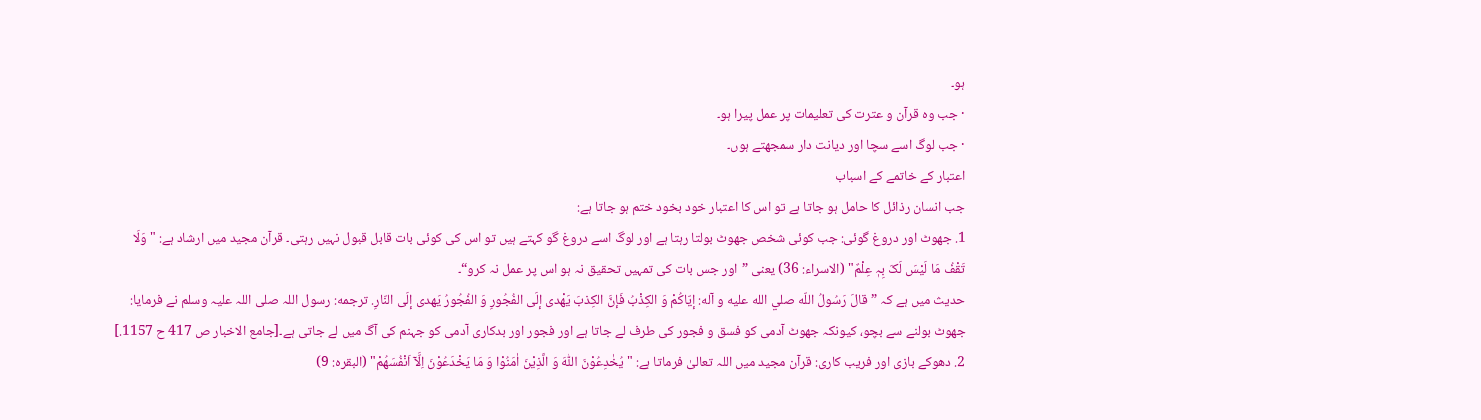ہو۔
· جب وہ قرآن و عترت کی تعلیمات پر عمل پیرا ہو۔
· جب لوگ اسے سچا اور دیانت دار سمجھتے ہوں۔
اعتبار کے خاتمے کے اسباب
جب انسان رذائل کا حامل ہو جاتا ہے تو اس کا اعتبار خود بخود ختم ہو جاتا ہے:
1. جھوٹ اور دروغ گوئی: جب کوئی شخص جھوٹ بولتا رہتا ہے اور لوگ اسے دروغ گو کہتے ہیں تو اس کی کوئی بات قابل قبول نہیں رہتی۔ قرآن مجید میں ارشاد ہے: "وَلَا تَقْفُ مَا لَيْسَ لَکَ بِہٖ عِلْمٌ" (الاسراء: 36) یعنی ”اور جس بات کی تمہیں تحقیق نہ ہو اس پر عمل نہ کرو“۔
حدیث میں ہے کہ ”قالَ رَسُولُ اللّه صلي الله عليه و آله: إيّاكُمْ وَ الكِذْبُ فَإنَّ الكِذبَ يَهْدى إلَى الفُجُورِ وَ الفُجُورُ يَهدى إلَى النّارِ. ترجمه: رسول اللہ صلی اللہ علیہ وسلم نے فرمایا: جھوٹ بولنے سے بچو، کیونکہ جھوٹ آدمی کو فسق و فجور کی طرف لے جاتا ہے اور فجور اور بدکاری آدمی کو جہنم کی آگ میں لے جاتی ہے۔[جامع الاخبار ص 417 ح 1157.]
2. دھوکے بازی اور فریب کاری: قرآن مجید میں اللہ تعالیٰ فرماتا ہے: "یُخٰدِعُوْنَ اللّٰهَ وَ الَّذِیْنَ اٰمَنُوْا وَ مَا یَخْدَعُوْنَ اِلَّاۤ اَنْفُسَهُمْ" (البقرہ: 9)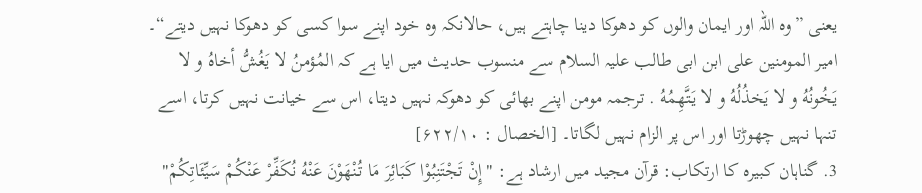یعنی ”وہ اللہ اور ایمان والوں کو دھوکا دینا چاہتے ہیں، حالانکہ وہ خود اپنے سوا کسی کو دھوکا نہیں دیتے“۔
امیر المومنین علی ابن ابی طالب علیہ السلام سے منسوب حدیث میں ایا ہے کہ المُؤمنُ لا يَغُشُّ أخاهُ و لا يَخُونُهُ و لا يَخذُلُهُ و لا يَتَّهِمُهُ . ترجمہ مومن اپنے بھائی کو دھوکہ نہیں دیتا، اس سے خیانت نہیں کرتا، اسے تنہا نہیں چھوڑتا اور اس پر الزام نہیں لگاتا۔ [الخصال : ۶۲۲/۱۰]
3. گناہان کبیرہ کا ارتکاب: قرآن مجید میں ارشاد ہے: "إِنْ تَجْتَنِبُوْا کَبَائِرَ مَا تُنْهَوْنَ عَنْهُ نُکَفِّرْ عَنْکُمْ سَیِّئَاتِکُمْ"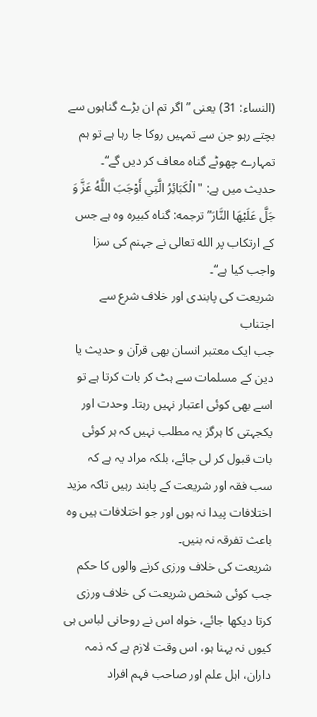(النساء: 31) یعنی ”اگر تم ان بڑے گناہوں سے بچتے رہو جن سے تمہیں روکا جا رہا ہے تو ہم تمہارے چھوٹے گناہ معاف کر دیں گے“۔
حدیث میں ہے: "الْكَبَائِرُ الَّتِي أَوْجَبَ اللَّهُ عَزَّ وَ جَلَّ عَلَيْهَا النَّارَ” ترجمه: گناه کبیرہ وہ ہے جس کے ارتکاب پر الله تعالی نے جہنم کی سزا واجب کیا ہے“۔
شریعت کی پابندی اور خلاف شرع سے اجتناب
جب ایک معتبر انسان بھی قرآن و حدیث یا دین کے مسلمات سے ہٹ کر بات کرتا ہے تو اسے بھی کوئی اعتبار نہیں رہتا۔ وحدت اور یکجہتی کا ہرگز یہ مطلب نہیں کہ ہر کوئی بات قبول کر لی جائے، بلکہ مراد یہ ہے کہ سب فقہ اور شریعت کے پابند رہیں تاکہ مزید اختلافات پیدا نہ ہوں اور جو اختلافات ہیں وہ باعث تفرقہ نہ بنیں۔
شریعت کی خلاف ورزی کرنے والوں کا حکم
جب کوئی شخص شریعت کی خلاف ورزی کرتا دیکھا جائے، خواہ اس نے روحانی لباس ہی کیوں نہ پہنا ہو، اس وقت لازم ہے کہ ذمہ داران، اہل علم اور صاحب فہم افراد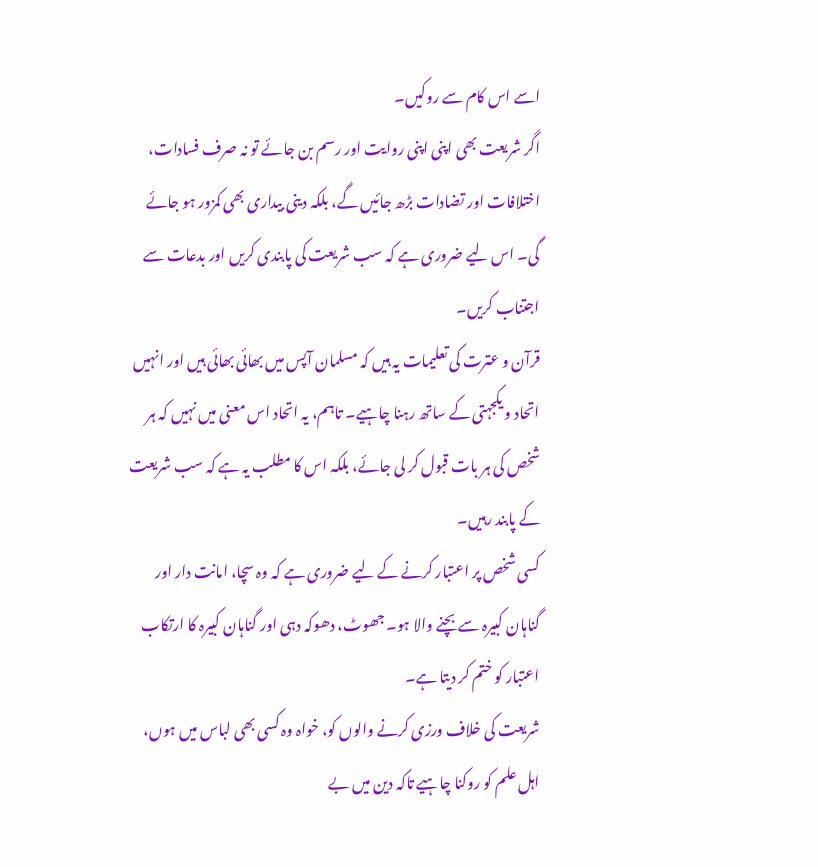اسے اس کام سے روکیں۔
اگر شریعت بھی اپنی اپنی روایت اور رسم بن جائے تو نہ صرف فسادات، اختلافات اور تضادات بڑھ جائیں گے، بلکہ دینی بیداری بھی کمزور ہو جائے گی۔ اس لیے ضروری ہے کہ سب شریعت کی پابندی کریں اور بدعات سے اجتناب کریں۔
قرآن و عترت کی تعلیمات یہ ہیں کہ مسلمان آپس میں بھائی بھائی ہیں اور انہیں اتحاد و یکجہتی کے ساتھ رہنا چاہیے۔ تاہم، یہ اتحاد اس معنی میں نہیں کہ ہر شخص کی ہر بات قبول کر لی جائے، بلکہ اس کا مطلب یہ ہے کہ سب شریعت کے پابند رہیں۔
کسی شخص پر اعتبار کرنے کے لیے ضروری ہے کہ وہ سچا، امانت دار اور گناہان کبیرہ سے بچنے والا ہو۔ جھوٹ، دھوکہ دہی اور گناہان کبیرہ کا ارتکاب اعتبار کو ختم کر دیتا ہے۔
شریعت کی خلاف ورزی کرنے والوں کو، خواہ وہ کسی بھی لباس میں ہوں، اہل علم کو روکنا چاہیے تاکہ دین میں بے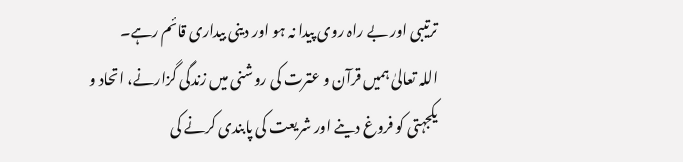ترتیبی اور بے راہ روی پیدا نہ ہو اور دینی بیداری قائم رہے۔
اللہ تعالیٰ ہمیں قرآن و عترت کی روشنی میں زندگی گزارنے، اتحاد و یکجہتی کو فروغ دینے اور شریعت کی پابندی کرنے کی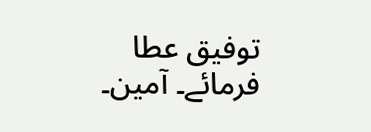توفیق عطا فرمائے۔ آمین۔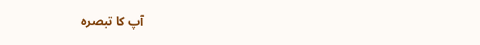آپ کا تبصرہ